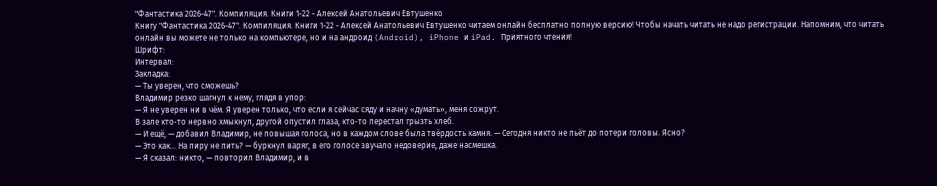"Фантастика 2026-47". Компиляция. Книги 1-22 - Алексей Анатольевич Евтушенко
Книгу "Фантастика 2026-47". Компиляция. Книги 1-22 - Алексей Анатольевич Евтушенко читаем онлайн бесплатно полную версию! Чтобы начать читать не надо регистрации. Напомним, что читать онлайн вы можете не только на компьютере, но и на андроид (Android), iPhone и iPad. Приятного чтения!
Шрифт:
Интервал:
Закладка:
— Ты уверен, что сможешь?
Владимир резко шагнул к нему, глядя в упор:
— Я не уверен ни в чём. Я уверен только, что если я сейчас сяду и начну «думать», меня сожрут.
В зале кто‑то нервно хмыкнул, другой опустил глаза, кто‑то перестал грызть хлеб.
— И ещё, — добавил Владимир, не повышая голоса, но в каждом слове была твёрдость камня. — Сегодня никто не пьёт до потери головы. Ясно?
— Это как… На пиру не пить? — буркнул варяг, в его голосе звучало недоверие, даже насмешка.
— Я сказал: никто, — повторил Владимир, и в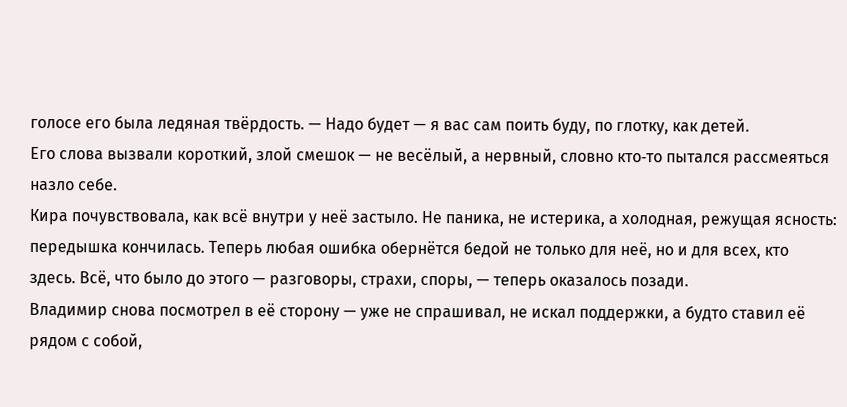голосе его была ледяная твёрдость. — Надо будет — я вас сам поить буду, по глотку, как детей.
Его слова вызвали короткий, злой смешок — не весёлый, а нервный, словно кто‑то пытался рассмеяться назло себе.
Кира почувствовала, как всё внутри у неё застыло. Не паника, не истерика, а холодная, режущая ясность: передышка кончилась. Теперь любая ошибка обернётся бедой не только для неё, но и для всех, кто здесь. Всё, что было до этого — разговоры, страхи, споры, — теперь оказалось позади.
Владимир снова посмотрел в её сторону — уже не спрашивал, не искал поддержки, а будто ставил её рядом с собой,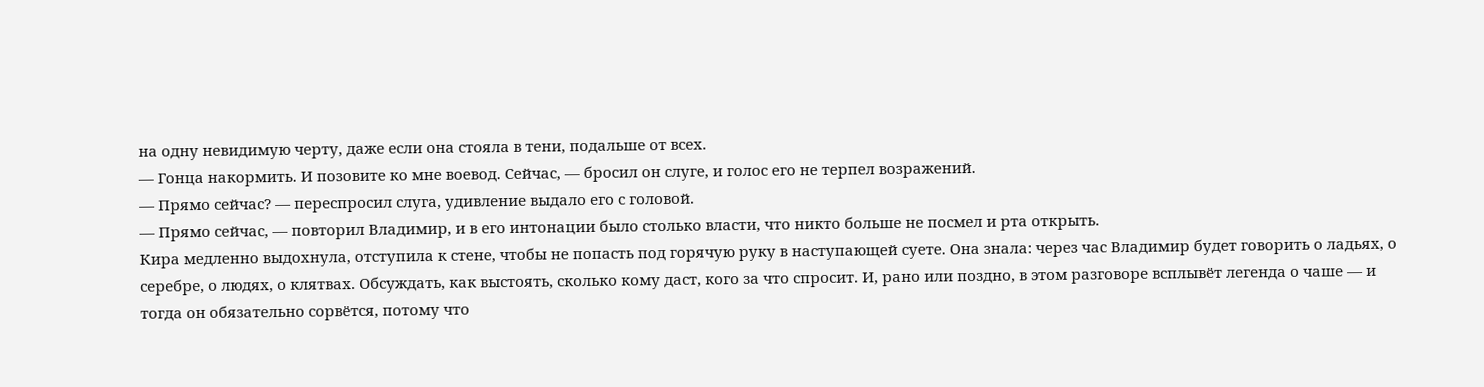на одну невидимую черту, даже если она стояла в тени, подальше от всех.
— Гонца накормить. И позовите ко мне воевод. Сейчас, — бросил он слуге, и голос его не терпел возражений.
— Прямо сейчас? — переспросил слуга, удивление выдало его с головой.
— Прямо сейчас, — повторил Владимир, и в его интонации было столько власти, что никто больше не посмел и рта открыть.
Кира медленно выдохнула, отступила к стене, чтобы не попасть под горячую руку в наступающей суете. Она знала: через час Владимир будет говорить о ладьях, о серебре, о людях, о клятвах. Обсуждать, как выстоять, сколько кому даст, кого за что спросит. И, рано или поздно, в этом разговоре всплывёт легенда о чаше — и тогда он обязательно сорвётся, потому что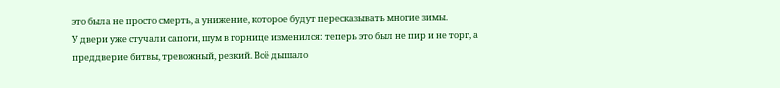это была не просто смерть, а унижение, которое будут пересказывать многие зимы.
У двери уже стучали сапоги, шум в горнице изменился: теперь это был не пир и не торг, а преддверие битвы, тревожный, резкий. Всё дышало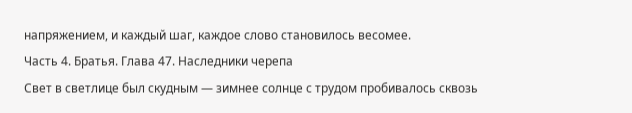напряжением, и каждый шаг, каждое слово становилось весомее.
Часть 4. Братья. Глава 47. Наследники черепа
Свет в светлице был скудным — зимнее солнце с трудом пробивалось сквозь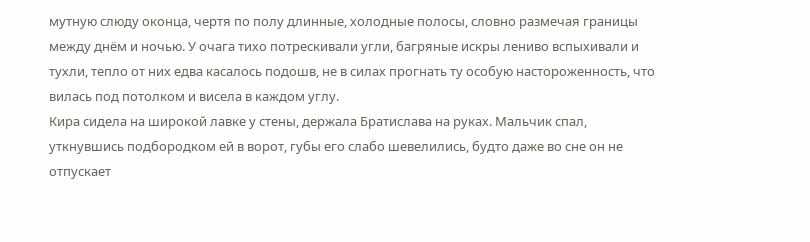мутную слюду оконца, чертя по полу длинные, холодные полосы, словно размечая границы между днём и ночью. У очага тихо потрескивали угли, багряные искры лениво вспыхивали и тухли, тепло от них едва касалось подошв, не в силах прогнать ту особую настороженность, что вилась под потолком и висела в каждом углу.
Кира сидела на широкой лавке у стены, держала Братислава на руках. Мальчик спал, уткнувшись подбородком ей в ворот, губы его слабо шевелились, будто даже во сне он не отпускает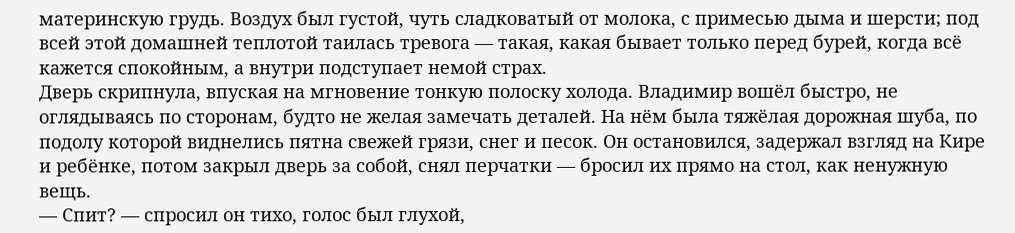материнскую грудь. Воздух был густой, чуть сладковатый от молока, с примесью дыма и шерсти; под всей этой домашней теплотой таилась тревога — такая, какая бывает только перед бурей, когда всё кажется спокойным, а внутри подступает немой страх.
Дверь скрипнула, впуская на мгновение тонкую полоску холода. Владимир вошёл быстро, не оглядываясь по сторонам, будто не желая замечать деталей. На нём была тяжёлая дорожная шуба, по подолу которой виднелись пятна свежей грязи, снег и песок. Он остановился, задержал взгляд на Кире и ребёнке, потом закрыл дверь за собой, снял перчатки — бросил их прямо на стол, как ненужную вещь.
— Спит? — спросил он тихо, голос был глухой,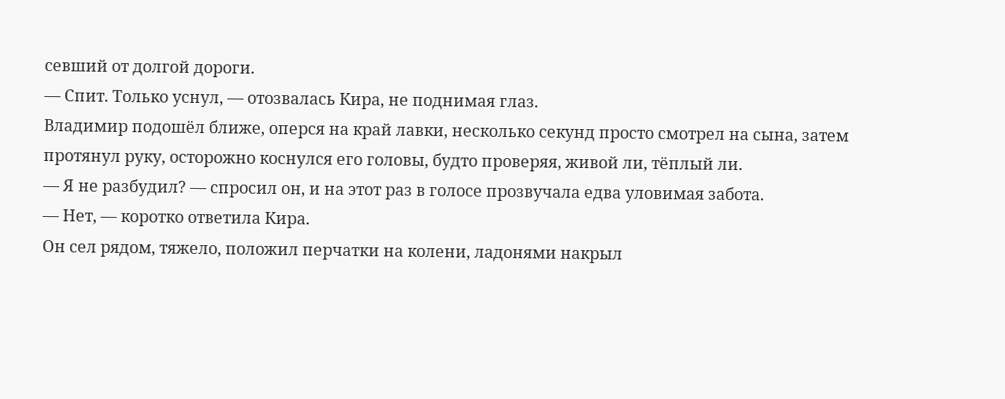севший от долгой дороги.
— Спит. Только уснул, — отозвалась Кира, не поднимая глаз.
Владимир подошёл ближе, оперся на край лавки, несколько секунд просто смотрел на сына, затем протянул руку, осторожно коснулся его головы, будто проверяя, живой ли, тёплый ли.
— Я не разбудил? — спросил он, и на этот раз в голосе прозвучала едва уловимая забота.
— Нет, — коротко ответила Кира.
Он сел рядом, тяжело, положил перчатки на колени, ладонями накрыл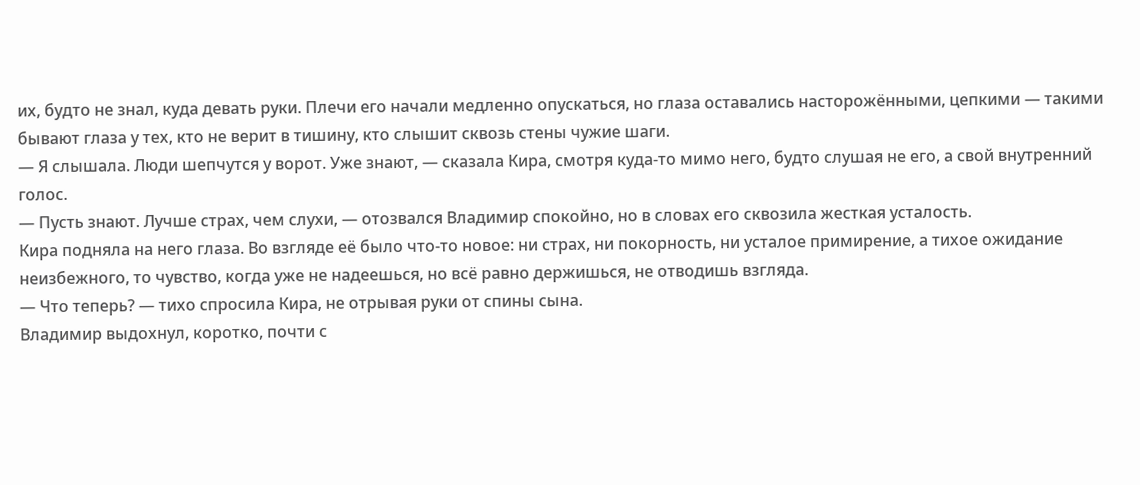их, будто не знал, куда девать руки. Плечи его начали медленно опускаться, но глаза оставались насторожёнными, цепкими — такими бывают глаза у тех, кто не верит в тишину, кто слышит сквозь стены чужие шаги.
— Я слышала. Люди шепчутся у ворот. Уже знают, — сказала Кира, смотря куда-то мимо него, будто слушая не его, а свой внутренний голос.
— Пусть знают. Лучше страх, чем слухи, — отозвался Владимир спокойно, но в словах его сквозила жесткая усталость.
Кира подняла на него глаза. Во взгляде её было что-то новое: ни страх, ни покорность, ни усталое примирение, а тихое ожидание неизбежного, то чувство, когда уже не надеешься, но всё равно держишься, не отводишь взгляда.
— Что теперь? — тихо спросила Кира, не отрывая руки от спины сына.
Владимир выдохнул, коротко, почти с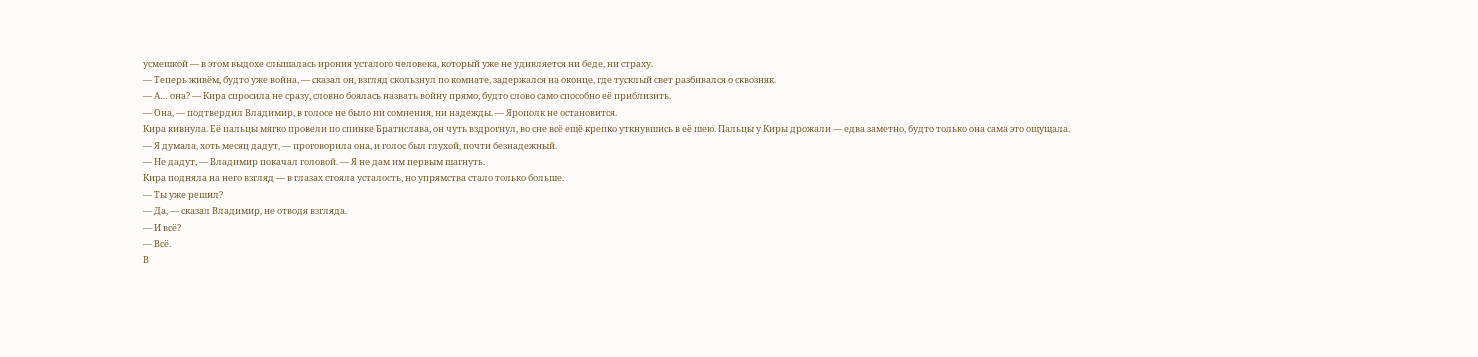усмешкой — в этом выдохе слышалась ирония усталого человека, который уже не удивляется ни беде, ни страху.
— Теперь живём, будто уже война, — сказал он, взгляд скользнул по комнате, задержался на оконце, где тусклый свет разбивался о сквозняк.
— А… она? — Кира спросила не сразу, словно боялась назвать войну прямо, будто слово само способно её приблизить.
— Она, — подтвердил Владимир, в голосе не было ни сомнения, ни надежды. — Ярополк не остановится.
Кира кивнула. Её пальцы мягко провели по спинке Братислава, он чуть вздрогнул, во сне всё ещё крепко уткнувшись в её шею. Пальцы у Киры дрожали — едва заметно, будто только она сама это ощущала.
— Я думала, хоть месяц дадут, — проговорила она, и голос был глухой, почти безнадежный.
— Не дадут, — Владимир покачал головой. — Я не дам им первым шагнуть.
Кира подняла на него взгляд — в глазах стояла усталость, но упрямства стало только больше.
— Ты уже решил?
— Да, — сказал Владимир, не отводя взгляда.
— И всё?
— Всё.
В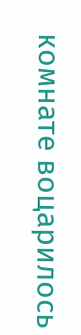комнате воцарилось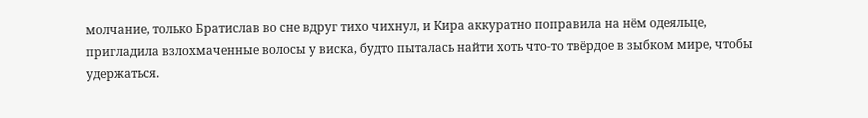молчание, только Братислав во сне вдруг тихо чихнул, и Кира аккуратно поправила на нём одеяльце, пригладила взлохмаченные волосы у виска, будто пыталась найти хоть что-то твёрдое в зыбком мире, чтобы удержаться.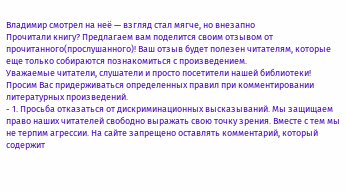Владимир смотрел на неё — взгляд стал мягче, но внезапно
Прочитали книгу? Предлагаем вам поделится своим отзывом от прочитанного(прослушанного)! Ваш отзыв будет полезен читателям, которые еще только собираются познакомиться с произведением.
Уважаемые читатели, слушатели и просто посетители нашей библиотеки! Просим Вас придерживаться определенных правил при комментировании литературных произведений.
- 1. Просьба отказаться от дискриминационных высказываний. Мы защищаем право наших читателей свободно выражать свою точку зрения. Вместе с тем мы не терпим агрессии. На сайте запрещено оставлять комментарий, который содержит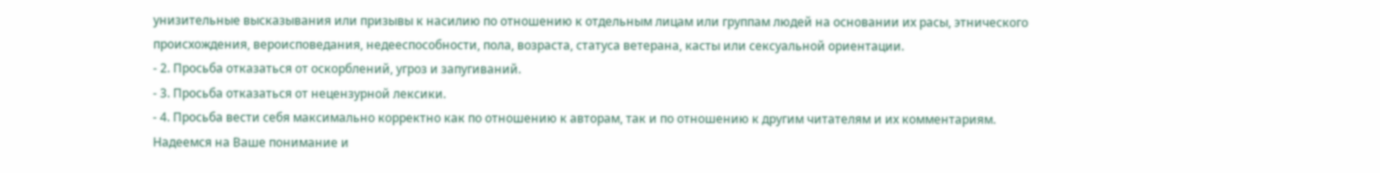унизительные высказывания или призывы к насилию по отношению к отдельным лицам или группам людей на основании их расы, этнического происхождения, вероисповедания, недееспособности, пола, возраста, статуса ветерана, касты или сексуальной ориентации.
- 2. Просьба отказаться от оскорблений, угроз и запугиваний.
- 3. Просьба отказаться от нецензурной лексики.
- 4. Просьба вести себя максимально корректно как по отношению к авторам, так и по отношению к другим читателям и их комментариям.
Надеемся на Ваше понимание и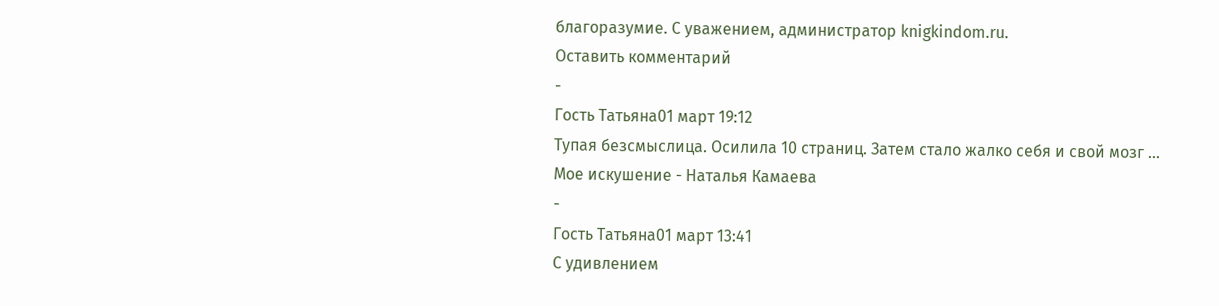благоразумие. С уважением, администратор knigkindom.ru.
Оставить комментарий
-
Гость Татьяна01 март 19:12
Тупая безсмыслица. Осилила 10 страниц. Затем стало жалко себя и свой мозг ...
Мое искушение - Наталья Камаева
-
Гость Татьяна01 март 13:41
С удивлением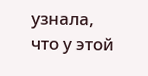узнала, что у этой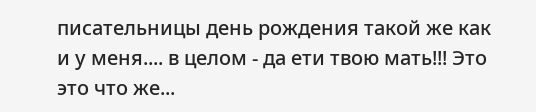писательницы день рождения такой же как и у меня.... в целом - да ети твою мать!!! Это это что же...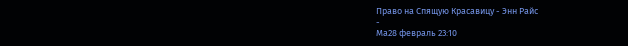Право на Спящую Красавицу - Энн Райс
-
Ма28 февраль 23:10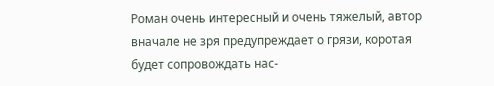Роман очень интересный и очень тяжелый, автор вначале не зря предупреждает о грязи, коротая будет сопровождать нас-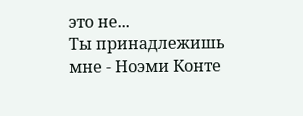это не...
Ты принадлежишь мне - Ноэми Конте